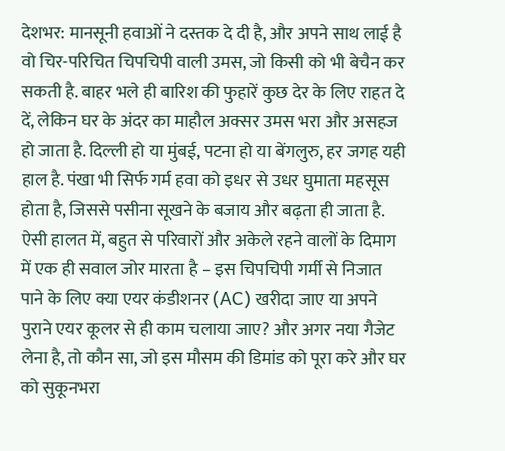देशभर: मानसूनी हवाओं ने दस्तक दे दी है, और अपने साथ लाई है वो चिर-परिचित चिपचिपी वाली उमस, जो किसी को भी बेचैन कर सकती है. बाहर भले ही बारिश की फुहारें कुछ देर के लिए राहत दे दें, लेकिन घर के अंदर का माहौल अक्सर उमस भरा और असहज हो जाता है. दिल्ली हो या मुंबई, पटना हो या बेंगलुरु, हर जगह यही हाल है. पंखा भी सिर्फ गर्म हवा को इधर से उधर घुमाता महसूस होता है, जिससे पसीना सूखने के बजाय और बढ़ता ही जाता है. ऐसी हालत में, बहुत से परिवारों और अकेले रहने वालों के दिमाग में एक ही सवाल जोर मारता है – इस चिपचिपी गर्मी से निजात पाने के लिए क्या एयर कंडीशनर (AC) खरीदा जाए या अपने पुराने एयर कूलर से ही काम चलाया जाए? और अगर नया गैजेट लेना है, तो कौन सा, जो इस मौसम की डिमांड को पूरा करे और घर को सुकूनभरा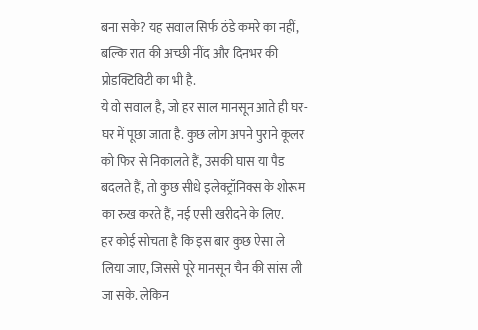बना सके? यह सवाल सिर्फ ठंडे कमरे का नहीं, बल्कि रात की अच्छी नींद और दिनभर की प्रोडक्टिविटी का भी है.
ये वो सवाल है, जो हर साल मानसून आते ही घर-घर में पूछा जाता है. कुछ लोग अपने पुराने कूलर को फिर से निकालते हैं, उसकी घास या पैड बदलते हैं, तो कुछ सीधे इलेक्ट्रॉनिक्स के शोरूम का रुख करते हैं, नई एसी खरीदने के लिए.
हर कोई सोचता है कि इस बार कुछ ऐसा ले लिया जाए, जिससे पूरे मानसून चैन की सांस ली जा सके. लेकिन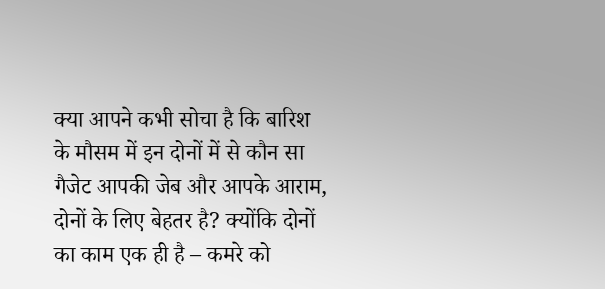क्या आपने कभी सोचा है कि बारिश के मौसम में इन दोनों में से कौन सा गैजेट आपकी जेब और आपके आराम, दोनों के लिए बेहतर है? क्योंकि दोनों का काम एक ही है – कमरे को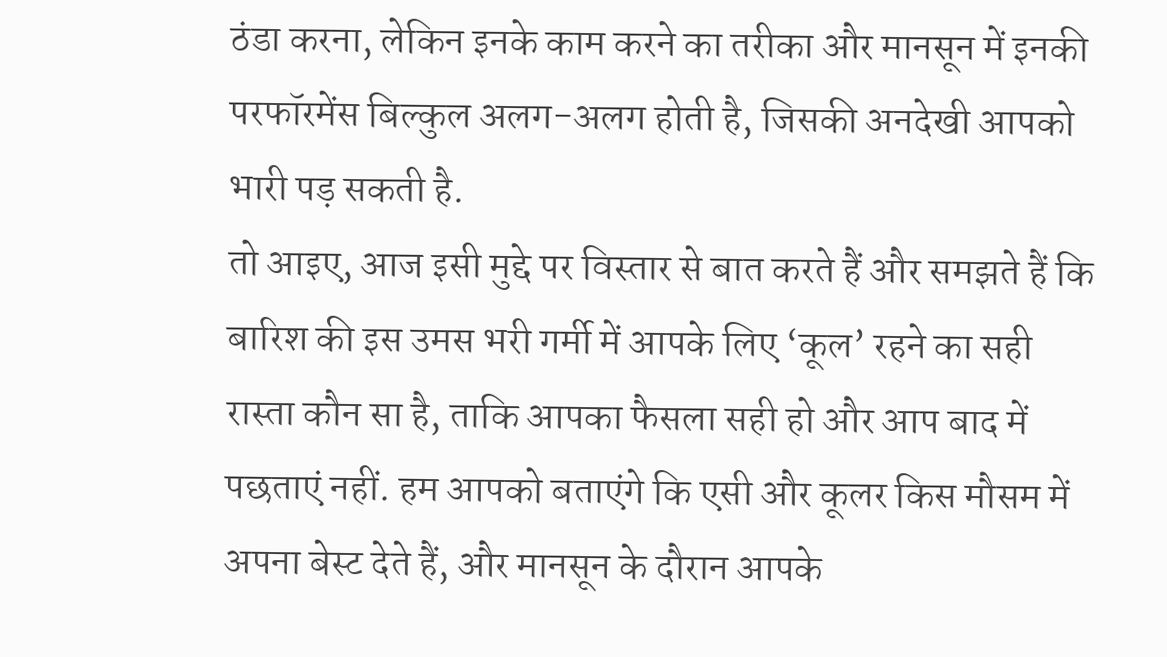ठंडा करना, लेकिन इनके काम करने का तरीका और मानसून में इनकी परफॉरमेंस बिल्कुल अलग-अलग होती है, जिसकी अनदेखी आपको भारी पड़ सकती है.
तो आइए, आज इसी मुद्दे पर विस्तार से बात करते हैं और समझते हैं कि बारिश की इस उमस भरी गर्मी में आपके लिए ‘कूल’ रहने का सही रास्ता कौन सा है, ताकि आपका फैसला सही हो और आप बाद में पछताएं नहीं. हम आपको बताएंगे कि एसी और कूलर किस मौसम में अपना बेस्ट देते हैं, और मानसून के दौरान आपके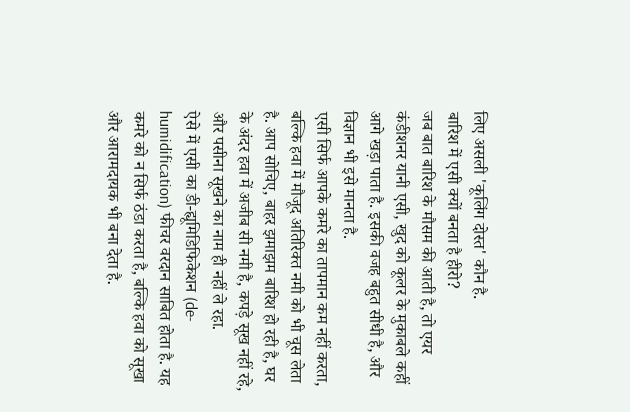लिए असली 'कूलिंग दोस्त' कौन है.
बारिश में एसी क्यों बनता है हीरो?
जब बात बारिश के मौसम की आती है, तो एयर कंडीशनर यानी एसी, खुद को कूलर के मुकाबले कहीं आगे खड़ा पाता है. इसकी वजह बहुत सीधी है, और विज्ञान भी इसे मानता है.
एसी सिर्फ आपके कमरे का तापमान कम नहीं करता, बल्कि हवा में मौजूद अतिरिक्त नमी को भी चूस लेता है. आप सोचिए, बाहर झमाझम बारिश हो रही है, घर के अंदर हवा में अजीब सी नमी है, कपड़े सूख नहीं रहे, और पसीना सूखने का नाम ही नहीं ले रहा.
ऐसे में एसी का डी-ह्यूमिडिफिकेशन (de-humidification) फीचर वरदान साबित होता है. यह कमरे को न सिर्फ ठंडा करता है, बल्कि हवा को सूखा और आरामदायक भी बना देता है.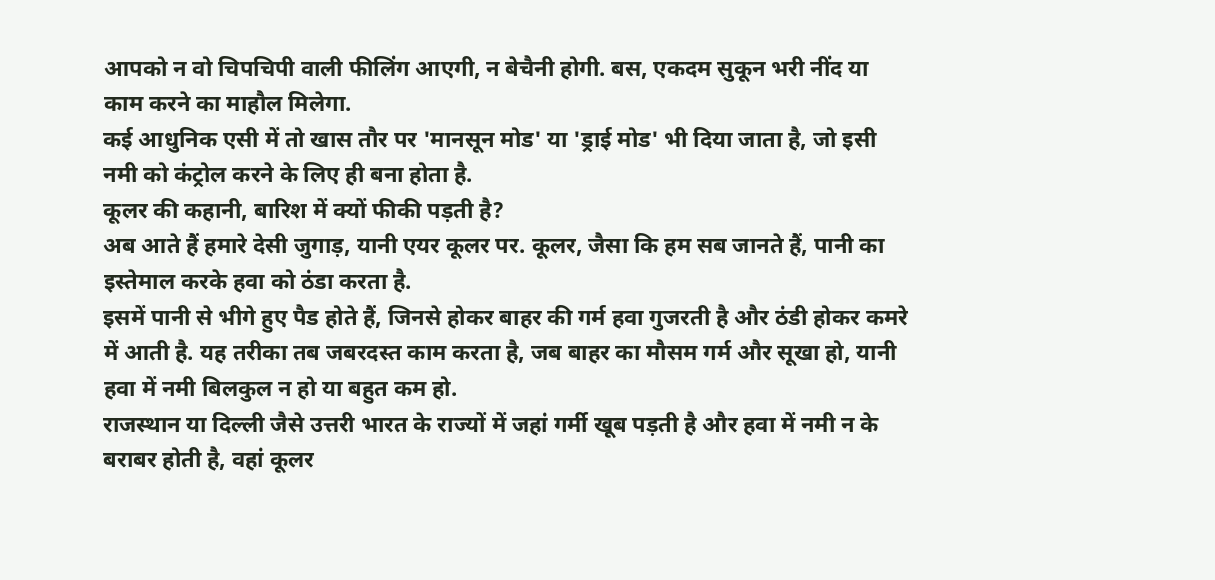आपको न वो चिपचिपी वाली फीलिंग आएगी, न बेचैनी होगी. बस, एकदम सुकून भरी नींद या काम करने का माहौल मिलेगा.
कई आधुनिक एसी में तो खास तौर पर 'मानसून मोड' या 'ड्राई मोड' भी दिया जाता है, जो इसी नमी को कंट्रोल करने के लिए ही बना होता है.
कूलर की कहानी, बारिश में क्यों फीकी पड़ती है?
अब आते हैं हमारे देसी जुगाड़, यानी एयर कूलर पर. कूलर, जैसा कि हम सब जानते हैं, पानी का इस्तेमाल करके हवा को ठंडा करता है.
इसमें पानी से भीगे हुए पैड होते हैं, जिनसे होकर बाहर की गर्म हवा गुजरती है और ठंडी होकर कमरे में आती है. यह तरीका तब जबरदस्त काम करता है, जब बाहर का मौसम गर्म और सूखा हो, यानी हवा में नमी बिलकुल न हो या बहुत कम हो.
राजस्थान या दिल्ली जैसे उत्तरी भारत के राज्यों में जहां गर्मी खूब पड़ती है और हवा में नमी न के बराबर होती है, वहां कूलर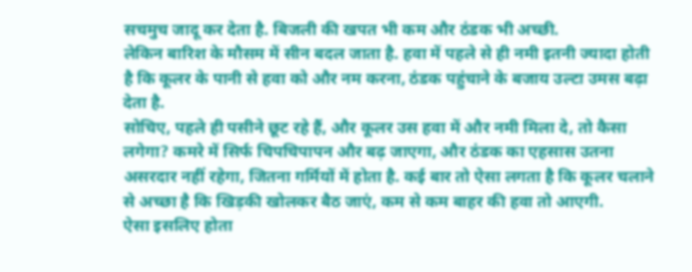सचमुच जादू कर देता है. बिजली की खपत भी कम और ठंडक भी अच्छी.
लेकिन बारिश के मौसम में सीन बदल जाता है. हवा में पहले से ही नमी इतनी ज्यादा होती है कि कूलर के पानी से हवा को और नम करना, ठंडक पहुंचाने के बजाय उल्टा उमस बढ़ा देता है.
सोचिए, पहले ही पसीने छूट रहे हैं, और कूलर उस हवा में और नमी मिला दे, तो कैसा लगेगा? कमरे में सिर्फ चिपचिपापन और बढ़ जाएगा, और ठंडक का एहसास उतना असरदार नहीं रहेगा, जितना गर्मियों में होता है. कई बार तो ऐसा लगता है कि कूलर चलाने से अच्छा है कि खिड़की खोलकर बैठ जाएं, कम से कम बाहर की हवा तो आएगी.
ऐसा इसलिए होता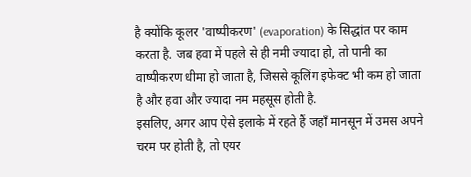है क्योंकि कूलर 'वाष्पीकरण' (evaporation) के सिद्धांत पर काम करता है. जब हवा में पहले से ही नमी ज्यादा हो, तो पानी का वाष्पीकरण धीमा हो जाता है, जिससे कूलिंग इफेक्ट भी कम हो जाता है और हवा और ज्यादा नम महसूस होती है.
इसलिए, अगर आप ऐसे इलाके में रहते हैं जहाँ मानसून में उमस अपने चरम पर होती है, तो एयर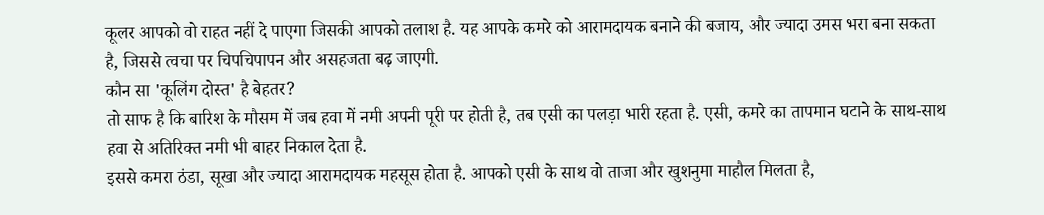कूलर आपको वो राहत नहीं दे पाएगा जिसकी आपको तलाश है. यह आपके कमरे को आरामदायक बनाने की बजाय, और ज्यादा उमस भरा बना सकता है, जिससे त्वचा पर चिपचिपापन और असहजता बढ़ जाएगी.
कौन सा 'कूलिंग दोस्त' है बेहतर?
तो साफ है कि बारिश के मौसम में जब हवा में नमी अपनी पूरी पर होती है, तब एसी का पलड़ा भारी रहता है. एसी, कमरे का तापमान घटाने के साथ-साथ हवा से अतिरिक्त नमी भी बाहर निकाल देता है.
इससे कमरा ठंडा, सूखा और ज्यादा आरामदायक महसूस होता है. आपको एसी के साथ वो ताजा और खुशनुमा माहौल मिलता है,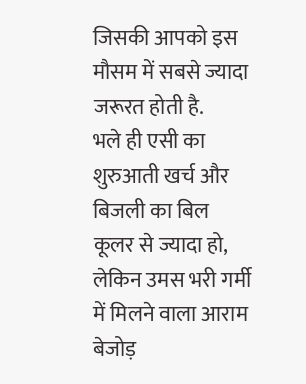जिसकी आपको इस मौसम में सबसे ज्यादा जरूरत होती है.
भले ही एसी का शुरुआती खर्च और बिजली का बिल कूलर से ज्यादा हो, लेकिन उमस भरी गर्मी में मिलने वाला आराम बेजोड़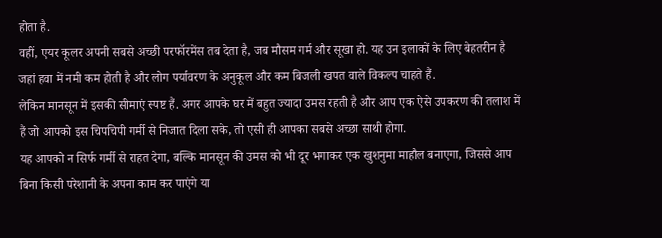होता है.
वहीं, एयर कूलर अपनी सबसे अच्छी परफॉरमेंस तब देता है, जब मौसम गर्म और सूखा हो. यह उन इलाकों के लिए बेहतरीन है जहां हवा में नमी कम होती है और लोग पर्यावरण के अनुकूल और कम बिजली खपत वाले विकल्प चाहते हैं.
लेकिन मानसून में इसकी सीमाएं स्पष्ट हैं. अगर आपके घर में बहुत ज्यादा उमस रहती है और आप एक ऐसे उपकरण की तलाश में हैं जो आपको इस चिपचिपी गर्मी से निजात दिला सके, तो एसी ही आपका सबसे अच्छा साथी होगा.
यह आपको न सिर्फ गर्मी से राहत देगा, बल्कि मानसून की उमस को भी दूर भगाकर एक खुशनुमा माहौल बनाएगा, जिससे आप बिना किसी परेशानी के अपना काम कर पाएंगे या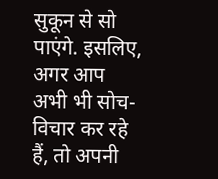सुकून से सो पाएंगे. इसलिए, अगर आप अभी भी सोच-विचार कर रहे हैं, तो अपनी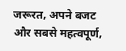जरूरत, अपने बजट और सबसे महत्वपूर्ण,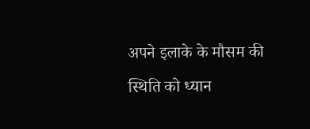अपने इलाके के मौसम की स्थिति को ध्यान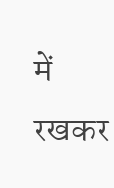में रखकर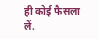ही कोई फैसला लें.